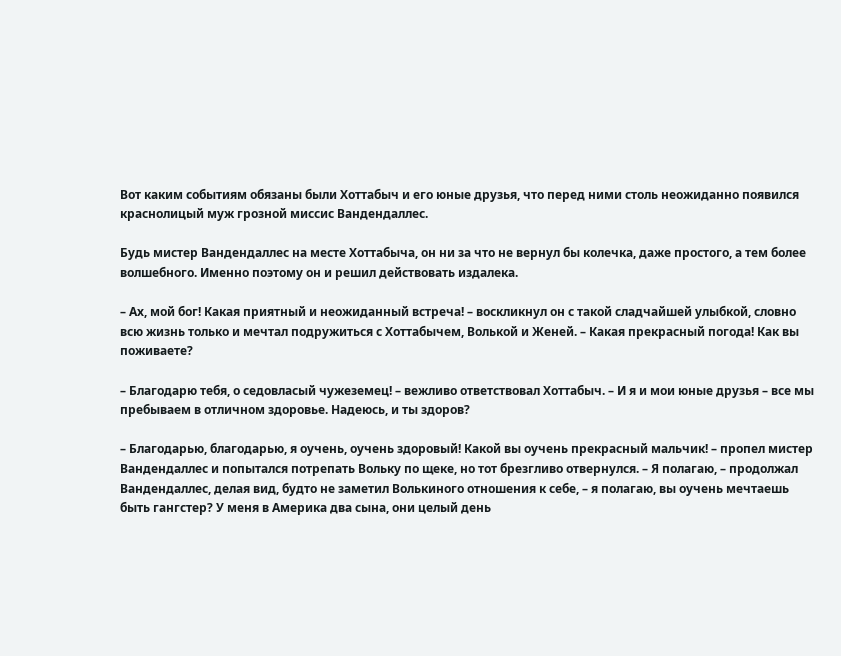Вот каким событиям обязаны были Хоттабыч и его юные друзья, что перед ними столь неожиданно появился краснолицый муж грозной миссис Вандендаллес.

Будь мистер Вандендаллес на месте Хоттабыча, он ни за что не вернул бы колечка, даже простого, а тем более волшебного. Именно поэтому он и решил действовать издалека.

– Ах, мой бог! Какая приятный и неожиданный встреча! – воскликнул он с такой сладчайшей улыбкой, словно всю жизнь только и мечтал подружиться с Хоттабычем, Волькой и Женей. – Какая прекрасный погода! Как вы поживаете?

– Благодарю тебя, о седовласый чужеземец! – вежливо ответствовал Хоттабыч. – И я и мои юные друзья – все мы пребываем в отличном здоровье. Надеюсь, и ты здоров?

– Благодарью, благодарью, я оучень, оучень здоровый! Какой вы оучень прекрасный мальчик! – пропел мистер Вандендаллес и попытался потрепать Вольку по щеке, но тот брезгливо отвернулся. – Я полагаю, – продолжал Вандендаллес, делая вид, будто не заметил Волькиного отношения к себе, – я полагаю, вы оучень мечтаешь быть гангстер? У меня в Америка два сына, они целый день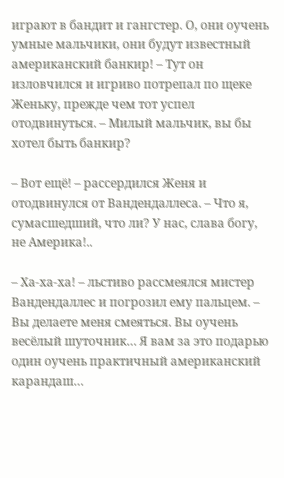играют в бандит и гангстер. О, они оучень умные мальчики, они будут известный американский банкир! – Тут он изловчился и игриво потрепал по щеке Женьку, прежде чем тот успел отодвинуться. – Милый мальчик, вы бы хотел быть банкир?

– Вот ещё! – рассердился Женя и отодвинулся от Вандендаллеса. – Что я, сумасшедший, что ли? У нас, слава богу, не Америка!..

– Ха-ха-ха! – льстиво рассмеялся мистер Вандендаллес и погрозил ему пальцем. – Вы делаете меня смеяться. Вы оучень весёлый шуточник… Я вам за это подарью один оучень практичный американский карандаш…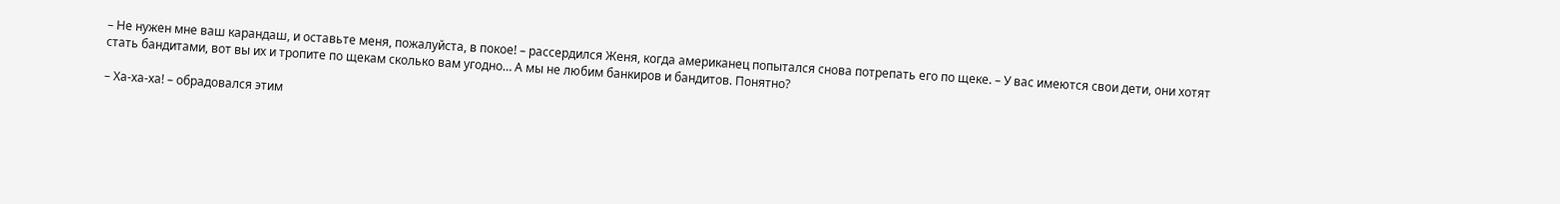– Не нужен мне ваш карандаш, и оставьте меня, пожалуйста, в покое! – рассердился Женя, когда американец попытался снова потрепать его по щеке. – У вас имеются свои дети, они хотят стать бандитами, вот вы их и тропите по щекам сколько вам угодно… А мы не любим банкиров и бандитов. Понятно?

– Ха-ха-ха! – обрадовался этим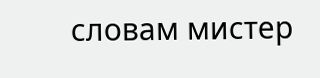словам мистер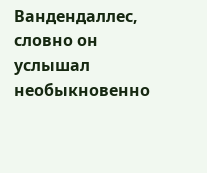Вандендаллес, словно он услышал необыкновенно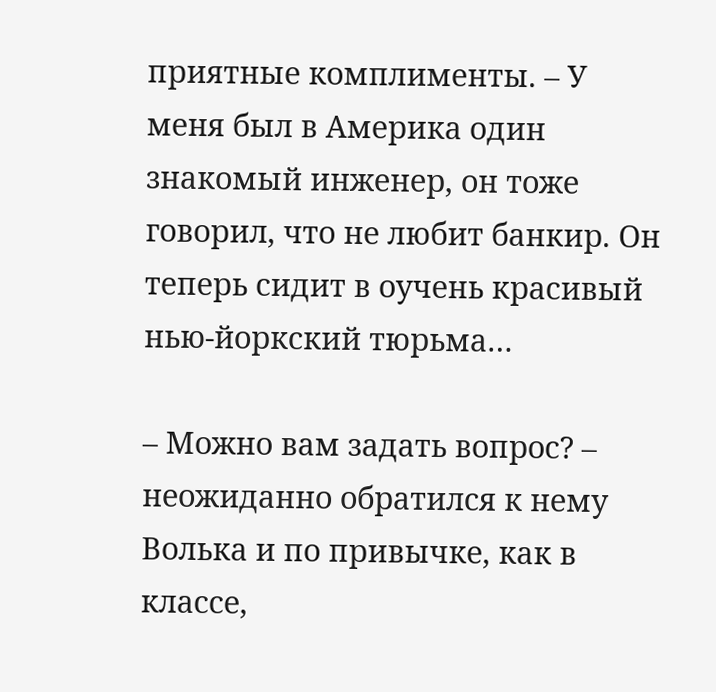приятные комплименты. – У меня был в Америка один знакомый инженер, он тоже говорил, что не любит банкир. Он теперь сидит в оучень красивый нью-йоркский тюрьма…

– Можно вам задать вопрос? – неожиданно обратился к нему Волька и по привычке, как в классе,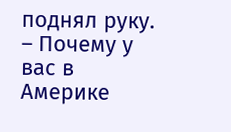поднял руку. – Почему у вас в Америке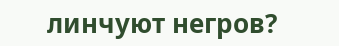линчуют негров?